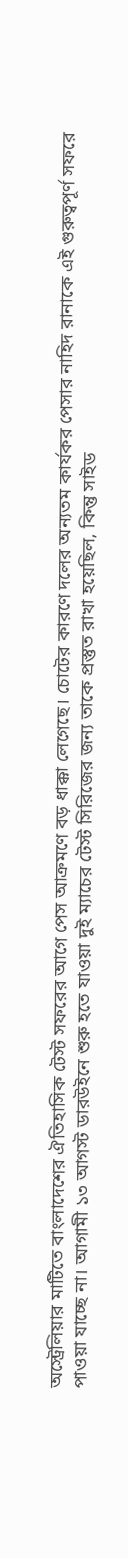অস্ট্রেলিয়ার মাটিতে বাংলাদেশের ঐতিহাসিক টেস্ট সফরের আগে পেস আক্রমণে বড় ধাক্কা লেগেছে। চোটের কারণে দলের অন্যতম কার্যকর পেসার নাহিদ রানাকে এই গুরুত্বপূর্ণ সফরে পাওয়া যাচ্ছে না। আগামী ১৩ আগস্ট ডারউইনে শুরু হতে যাওয়া দুই ম্যাচের টেস্ট সিরিজের জন্য তাকে প্রস্তুত রাখা হয়েছিল, কিন্তু সাইড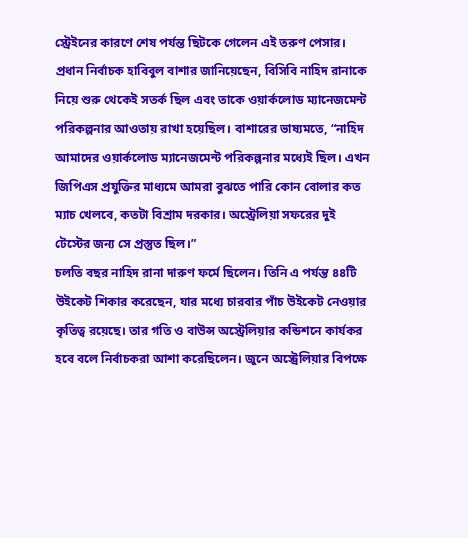স্ট্রেইনের কারণে শেষ পর্যন্ত ছিটকে গেলেন এই তরুণ পেসার।
প্রধান নির্বাচক হাবিবুল বাশার জানিয়েছেন, বিসিবি নাহিদ রানাকে নিয়ে শুরু থেকেই সতর্ক ছিল এবং তাকে ওয়ার্কলোড ম্যানেজমেন্ট পরিকল্পনার আওতায় রাখা হয়েছিল। বাশারের ভাষ্যমতে, “নাহিদ আমাদের ওয়ার্কলোড ম্যানেজমেন্ট পরিকল্পনার মধ্যেই ছিল। এখন জিপিএস প্রযুক্তির মাধ্যমে আমরা বুঝতে পারি কোন বোলার কত ম্যাচ খেলবে, কতটা বিশ্রাম দরকার। অস্ট্রেলিয়া সফরের দুই টেস্টের জন্য সে প্রস্তুত ছিল।”
চলতি বছর নাহিদ রানা দারুণ ফর্মে ছিলেন। তিনি এ পর্যন্ত ৪৪টি উইকেট শিকার করেছেন, যার মধ্যে চারবার পাঁচ উইকেট নেওয়ার কৃতিত্ব রয়েছে। তার গতি ও বাউন্স অস্ট্রেলিয়ার কন্ডিশনে কার্যকর হবে বলে নির্বাচকরা আশা করেছিলেন। জুনে অস্ট্রেলিয়ার বিপক্ষে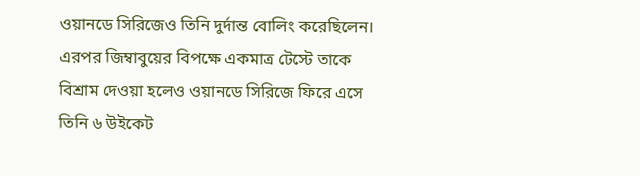ওয়ানডে সিরিজেও তিনি দুর্দান্ত বোলিং করেছিলেন। এরপর জিম্বাবুয়ের বিপক্ষে একমাত্র টেস্টে তাকে বিশ্রাম দেওয়া হলেও ওয়ানডে সিরিজে ফিরে এসে তিনি ৬ উইকেট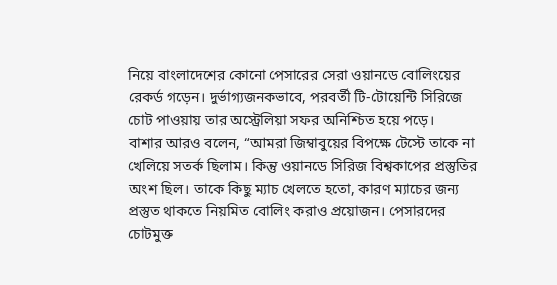নিয়ে বাংলাদেশের কোনো পেসারের সেরা ওয়ানডে বোলিংয়ের রেকর্ড গড়েন। দুর্ভাগ্যজনকভাবে, পরবর্তী টি-টোয়েন্টি সিরিজে চোট পাওয়ায় তার অস্ট্রেলিয়া সফর অনিশ্চিত হয়ে পড়ে।
বাশার আরও বলেন, “আমরা জিম্বাবুয়ের বিপক্ষে টেস্টে তাকে না খেলিয়ে সতর্ক ছিলাম। কিন্তু ওয়ানডে সিরিজ বিশ্বকাপের প্রস্তুতির অংশ ছিল। তাকে কিছু ম্যাচ খেলতে হতো, কারণ ম্যাচের জন্য প্রস্তুত থাকতে নিয়মিত বোলিং করাও প্রয়োজন। পেসারদের চোটমুক্ত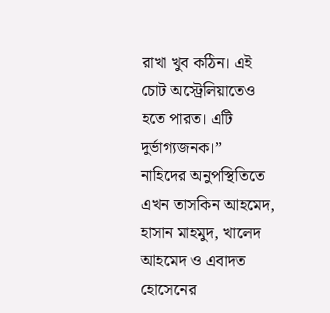রাখা খুব কঠিন। এই চোট অস্ট্রেলিয়াতেও হতে পারত। এটি দুর্ভাগ্যজনক।”
নাহিদের অনুপস্থিতিতে এখন তাসকিন আহমেদ, হাসান মাহমুদ, খালেদ আহমেদ ও এবাদত হোসেনের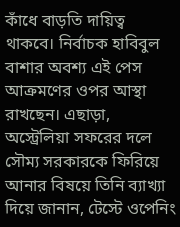কাঁধে বাড়তি দায়িত্ব থাকবে। নির্বাচক হাবিবুল বাশার অবশ্য এই পেস আক্রমণের ওপর আস্থা রাখছেন। এছাড়া, অস্ট্রেলিয়া সফরের দলে সৌম্য সরকারকে ফিরিয়ে আনার বিষয়ে তিনি ব্যাখ্যা দিয়ে জানান, টেস্টে ওপেনিং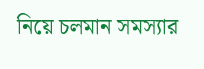নিয়ে চলমান সমস্যার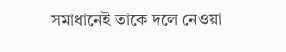সমাধানেই তাকে দলে নেওয়া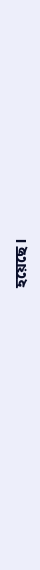হয়েছে।